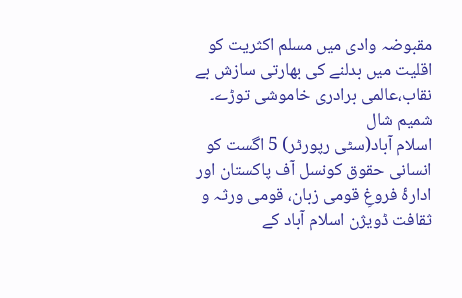مقبوضہ وادی میں مسلم اکثریت کو اقلیت میں بدلنے کی بھارتی سازش بے نقاب،عالمی برادری خاموشی توڑے۔ شمیم شال
اسلام آباد(سٹی رپورٹر) 5 اگست کو انسانی حقوق کونسل آف پاکستان اور ادارۂ فروغِ قومی زبان، قومی ورثہ و ثقافت ڈویژن اسلام آباد کے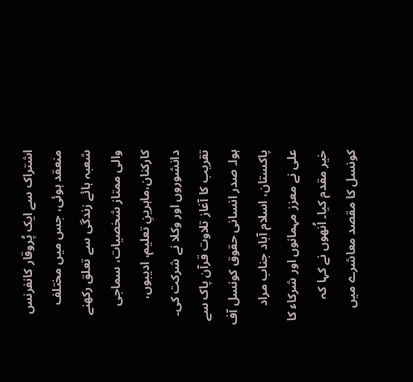اشتراک سے ایک پُروقار کانفرنس منعقد ہوئی، جس میں مختلف شعبہ ہائے زندگی سے تعلق رکھنے والی ممتاز شخصیات، سماجی کارکنان،ماہرینِ تعلیم، ادیبوں، دانشوروں اور وکلا نے شرکت کی۔ تقریب کا آغاز تلاوت قرآن پاک سے ہوا۔ صدر انسانی حقوق کونسل آف پاکستان، اسلام آباد جناب مراد علی نے معزز مہمانوں اور شرکاء کا خیر مقدم کیا۔ اُنھوں نے کہا کہ کونسل کا مقصد معاشرے میں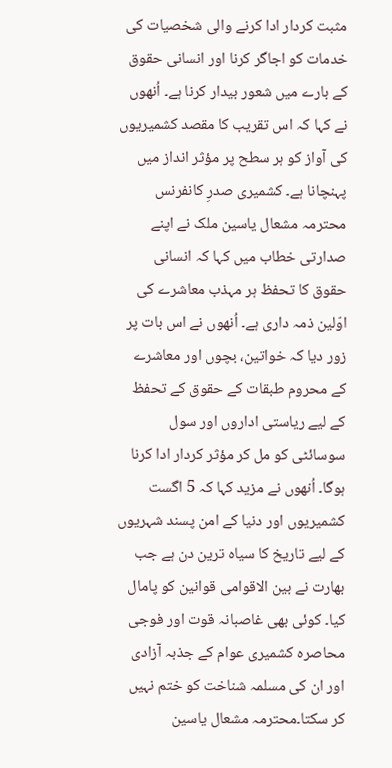مثبت کردار ادا کرنے والی شخصیات کی خدمات کو اجاگر کرنا اور انسانی حقوق کے بارے میں شعور بیدار کرنا ہے۔ اُنھوں نے کہا کہ اس تقریب کا مقصد کشمیریوں کی آواز کو ہر سطح پر مؤثر انداز میں پہنچانا ہے۔ کشمیری صدرِ کانفرنس محترمہ مشعال یاسین ملک نے اپنے صدارتی خطاب میں کہا کہ انسانی حقوق کا تحفظ ہر مہذب معاشرے کی اوّلین ذمہ داری ہے۔ اُنھوں نے اس بات پر زور دیا کہ خواتین، بچوں اور معاشرے کے محروم طبقات کے حقوق کے تحفظ کے لیے ریاستی اداروں اور سول سوسائٹی کو مل کر مؤثر کردار ادا کرنا ہوگا۔ اُنھوں نے مزید کہا کہ 5 اگست کشمیریوں اور دنیا کے امن پسند شہریوں کے لیے تاریخ کا سیاہ ترین دن ہے جب بھارت نے بین الاقوامی قوانین کو پامال کیا۔ کوئی بھی غاصبانہ قوت اور فوجی محاصرہ کشمیری عوام کے جذبہ آزادی اور ان کی مسلمہ شناخت کو ختم نہیں کر سکتا۔محترمہ مشعال یاسین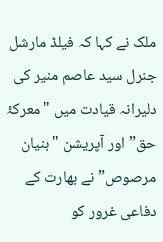ملک نے کہا کہ فیلڈ مارشل جنرل سید عاصم منیر کی دلیرانہ قیادت میں "معرکۂ حق” اور آپریشن "بنیان مرصوص” نے بھارت کے دفاعی غرور کو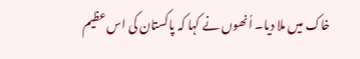خاک میں ملا دیا۔ اُنھوں نے کہا کہ پاکستان کی اس عظیم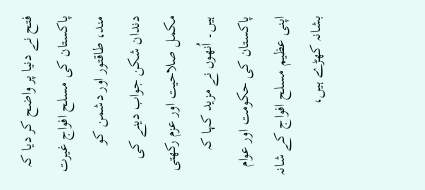فتح نے دنیا پر واضح کر دیا کہ پاکستان کی مسلح افواج غیرت مند، طاقتور اور دشمن کو دندان شکن جواب دینے کی مکمل صلاحیت اور عزم رکھتی ہیں۔ اُنھوں نے مزید کہا کہ پاکستان کی حکومت اور عوام اپنی عظیم مسلح افواج کے شانہ بشانہ کھڑے ہیں،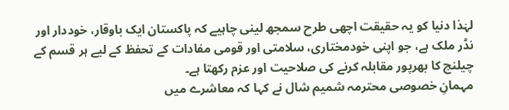لہٰذا دنیا کو یہ حقیقت اچھی طرح سمجھ لینی چاہیے کہ پاکستان ایک باوقار، خوددار اور نڈر ملک ہے، جو اپنی خودمختاری، سلامتی اور قومی مفادات کے تحفظ کے لیے ہر قسم کے چیلنج کا بھرپور مقابلہ کرنے کی صلاحیت اور عزم رکھتا ہے۔
مہمانِ خصوصی محترمہ شمیم شال نے کہا کہ معاشرے میں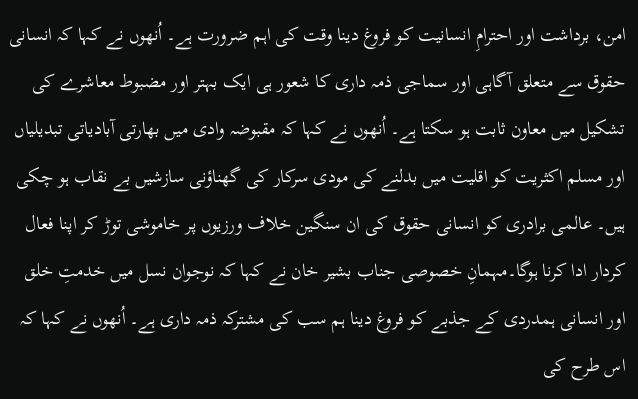امن، برداشت اور احترامِ انسانیت کو فروغ دینا وقت کی اہم ضرورت ہے۔ اُنھوں نے کہا کہ انسانی حقوق سے متعلق آگاہی اور سماجی ذمہ داری کا شعور ہی ایک بہتر اور مضبوط معاشرے کی تشکیل میں معاون ثابت ہو سکتا ہے۔ اُنھوں نے کہا کہ مقبوضہ وادی میں بھارتی آبادیاتی تبدیلیاں اور مسلم اکثریت کو اقلیت میں بدلنے کی مودی سرکار کی گھناؤنی سازشیں بے نقاب ہو چکی ہیں۔ عالمی برادری کو انسانی حقوق کی ان سنگین خلاف ورزیوں پر خاموشی توڑ کر اپنا فعال کردار ادا کرنا ہوگا۔مہمانِ خصوصی جناب بشیر خان نے کہا کہ نوجوان نسل میں خدمتِ خلق اور انسانی ہمدردی کے جذبے کو فروغ دینا ہم سب کی مشترکہ ذمہ داری ہے۔ اُنھوں نے کہا کہ اس طرح کی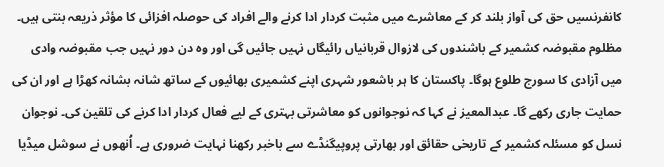کانفرنسیں حق کی آواز بلند کر کے معاشرے میں مثبت کردار ادا کرنے والے افراد کی حوصلہ افزائی کا مؤثر ذریعہ بنتی ہیں۔ مظلوم مقبوضہ کشمیر کے باشندوں کی لازوال قربانیاں رائیگاں نہیں جائیں گی اور وہ دن دور نہیں جب مقبوضہ وادی میں آزادی کا سورج طلوع ہوگا۔ پاکستان کا ہر باشعور شہری اپنے کشمیری بھائیوں کے ساتھ شانہ بشانہ کھڑا ہے اور ان کی حمایت جاری رکھے گا۔ عبدالمعیز نے کہا کہ نوجوانوں کو معاشرتی بہتری کے لیے فعال کردار ادا کرنے کی تلقین کی۔ نوجوان نسل کو مسئلہ کشمیر کے تاریخی حقائق اور بھارتی پروپیگنڈے سے باخبر رکھنا نہایت ضروری ہے۔ اُنھوں نے سوشل میڈیا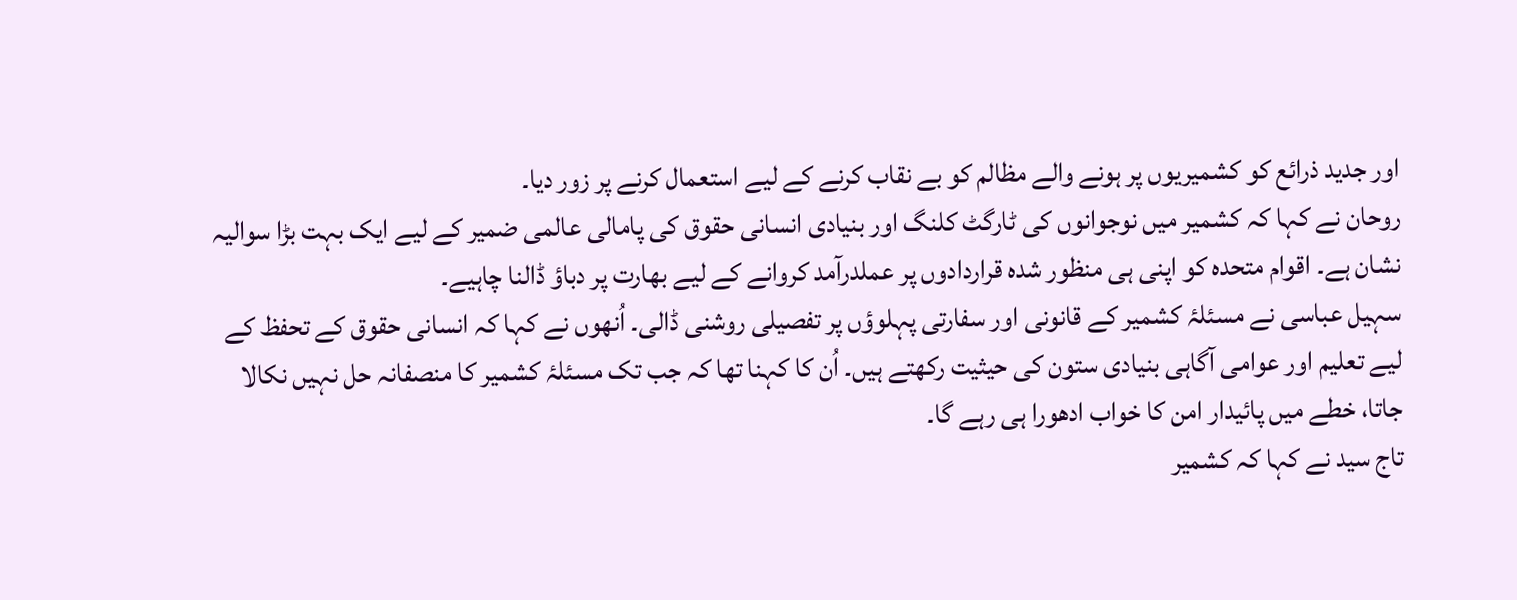اور جدید ذرائع کو کشمیریوں پر ہونے والے مظالم کو بے نقاب کرنے کے لیے استعمال کرنے پر زور دیا۔
روحان نے کہا کہ کشمیر میں نوجوانوں کی ٹارگٹ کلنگ اور بنیادی انسانی حقوق کی پامالی عالمی ضمیر کے لیے ایک بہت بڑا سوالیہ نشان ہے۔ اقوام متحدہ کو اپنی ہی منظور شدہ قراردادوں پر عملدرآمد کروانے کے لیے بھارت پر دباؤ ڈالنا چاہیے۔
سہیل عباسی نے مسئلۂ کشمیر کے قانونی اور سفارتی پہلوؤں پر تفصیلی روشنی ڈالی۔ اُنھوں نے کہا کہ انسانی حقوق کے تحفظ کے لیے تعلیم اور عوامی آگاہی بنیادی ستون کی حیثیت رکھتے ہیں۔ اُن کا کہنا تھا کہ جب تک مسئلۂ کشمیر کا منصفانہ حل نہیں نکالا جاتا، خطے میں پائیدار امن کا خواب ادھورا ہی رہے گا۔
تاج سید نے کہا کہ کشمیر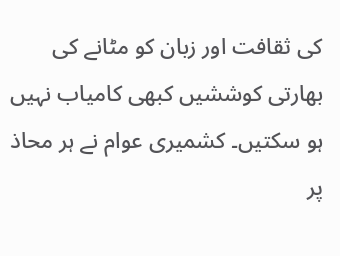کی ثقافت اور زبان کو مٹانے کی بھارتی کوششیں کبھی کامیاب نہیں ہو سکتیں۔ کشمیری عوام نے ہر محاذ پر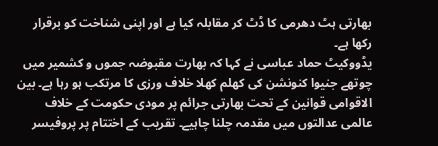بھارتی ہٹ دھرمی کا ڈٹ کر مقابلہ کیا ہے اور اپنی شناخت کو برقرار رکھا ہے۔
یڈووکیٹ حماد عباسی نے کہا کہ بھارت مقبوضہ جموں و کشمیر میں چوتھے جنیوا کنونشن کی کھلم کھلا خلاف ورزی کا مرتکب ہو رہا ہے۔ بین الاقوامی قوانین کے تحت بھارتی جرائم پر مودی حکومت کے خلاف عالمی عدالتوں میں مقدمہ چلنا چاہیے۔ تقریب کے اختتام پر پروفیسر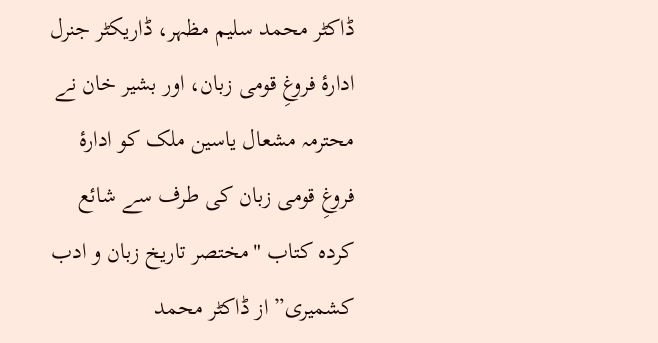ڈاکٹر محمد سلیم مظہر، ڈاریکٹر جنرل ادارۂ فروغِ قومی زبان، اور بشیر خان نے محترمہ مشعال یاسین ملک کو ادارۂ فروغِ قومی زبان کی طرف سے شائع کردہ کتاب "مختصر تاریخ زبان و ادب کشمیری” از ڈاکٹر محمد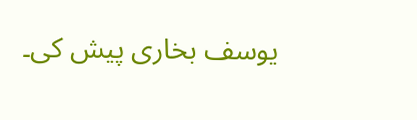یوسف بخاری پیش کی۔